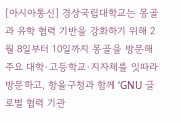[아시아통신] 경상국립대학교는 몽골과 유학 협력 기반을 강화하기 위해 2월 8일부터 10일까지 몽골을 방문해 주요 대학·고등학교·지자체를 잇따라 방문하고, 항올구청과 함께 ‘GNU 글로벌 협력 기관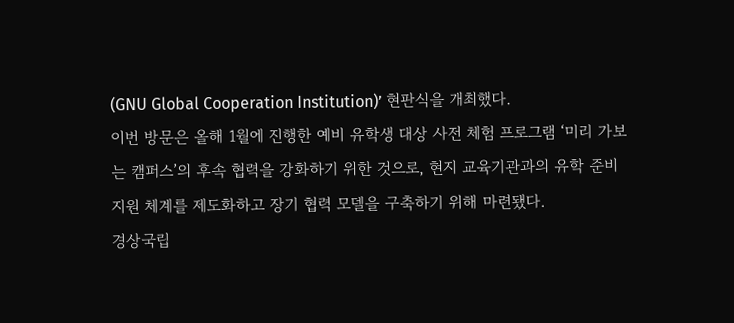(GNU Global Cooperation Institution)’ 현판식을 개최했다.
이번 방문은 올해 1월에 진행한 예비 유학생 대상 사전 체험 프로그램 ‘미리 가보는 캠퍼스’의 후속 협력을 강화하기 위한 것으로, 현지 교육기관과의 유학 준비 지원 체계를 제도화하고 장기 협력 모델을 구축하기 위해 마련됐다.
경상국립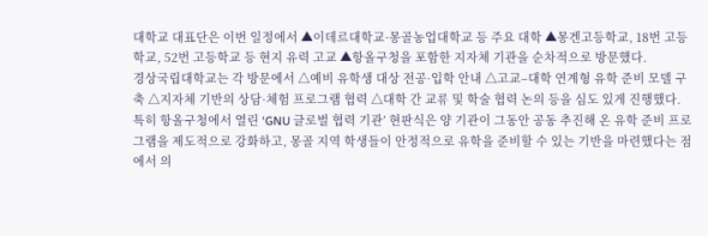대학교 대표단은 이번 일정에서 ▲이데르대학교·몽골농업대학교 등 주요 대학 ▲몽겐고등학교, 18번 고등학교, 52번 고등학교 등 현지 유력 고교 ▲항올구청을 포함한 지자체 기관을 순차적으로 방문했다.
경상국립대학교는 각 방문에서 △예비 유학생 대상 전공·입학 안내 △고교–대학 연계형 유학 준비 모델 구축 △지자체 기반의 상담·체험 프로그램 협력 △대학 간 교류 및 학술 협력 논의 등을 심도 있게 진행했다.
특히 항올구청에서 열린 ‘GNU 글로벌 협력 기관’ 현판식은 양 기관이 그동안 공동 추진해 온 유학 준비 프로그램을 제도적으로 강화하고, 몽골 지역 학생들이 안정적으로 유학을 준비할 수 있는 기반을 마련했다는 점에서 의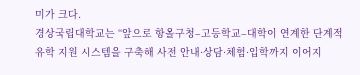미가 크다.
경상국립대학교는 “앞으로 항올구청–고등학교–대학이 연계한 단계적 유학 지원 시스템을 구축해 사전 안내·상담·체험·입학까지 이어지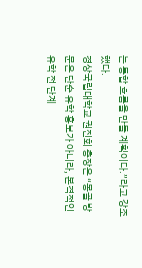는 통합 흐름을 만들 계획이다.”라고 강조했다.
경상국립대학교 권진회 총장은 “몽골 방문은 단순 유학 홍보가 아니라, 본격적인 유학 전 단계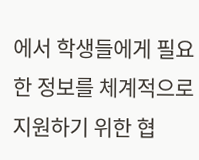에서 학생들에게 필요한 정보를 체계적으로 지원하기 위한 협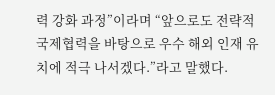력 강화 과정”이라며 “앞으로도 전략적 국제협력을 바탕으로 우수 해외 인재 유치에 적극 나서겠다.”라고 말했다.